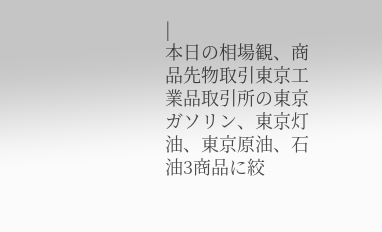|
本日の相場観、商品先物取引東京工業品取引所の東京ガソリン、東京灯油、東京原油、石油3商品に絞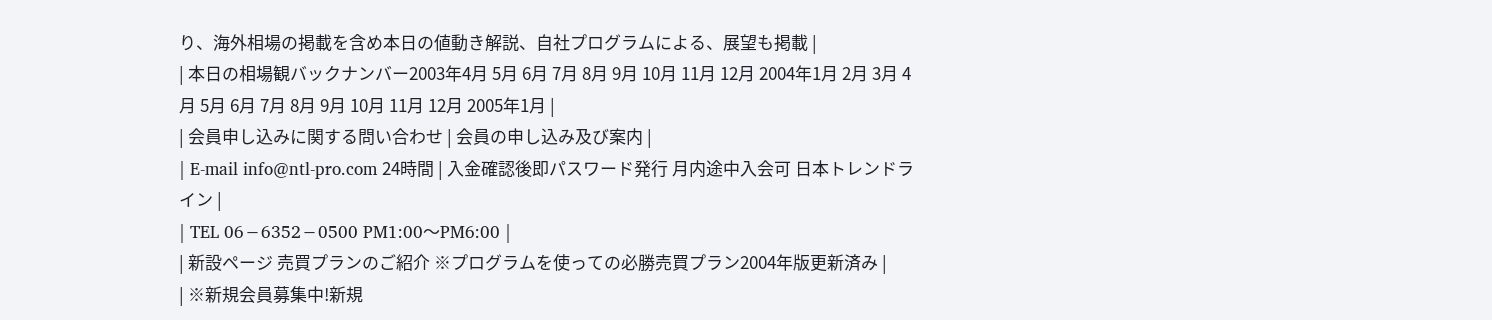り、海外相場の掲載を含め本日の値動き解説、自社プログラムによる、展望も掲載 |
| 本日の相場観バックナンバー2003年4月 5月 6月 7月 8月 9月 10月 11月 12月 2004年1月 2月 3月 4月 5月 6月 7月 8月 9月 10月 11月 12月 2005年1月 |
| 会員申し込みに関する問い合わせ | 会員の申し込み及び案内 |
| E-mail info@ntl-pro.com 24時間 | 入金確認後即パスワード発行 月内途中入会可 日本トレンドライン |
| TEL 06−6352−0500 PM1:00〜PM6:00 |
| 新設ページ 売買プランのご紹介 ※プログラムを使っての必勝売買プラン2004年版更新済み |
| ※新規会員募集中!新規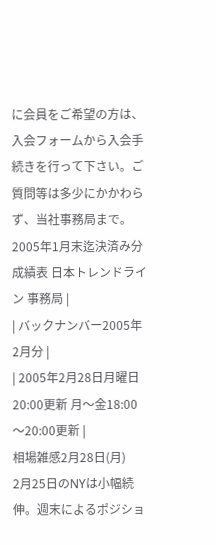に会員をご希望の方は、入会フォームから入会手続きを行って下さい。ご質問等は多少にかかわらず、当社事務局まで。 2005年1月末迄決済み分成績表 日本トレンドライン 事務局 |
| バックナンバー2005年2月分 |
| 2005年2月28日月曜日20:00更新 月〜金18:00〜20:00更新 |
相場雑感2月28日(月)
2月25日のNYは小幅続伸。週末によるポジショ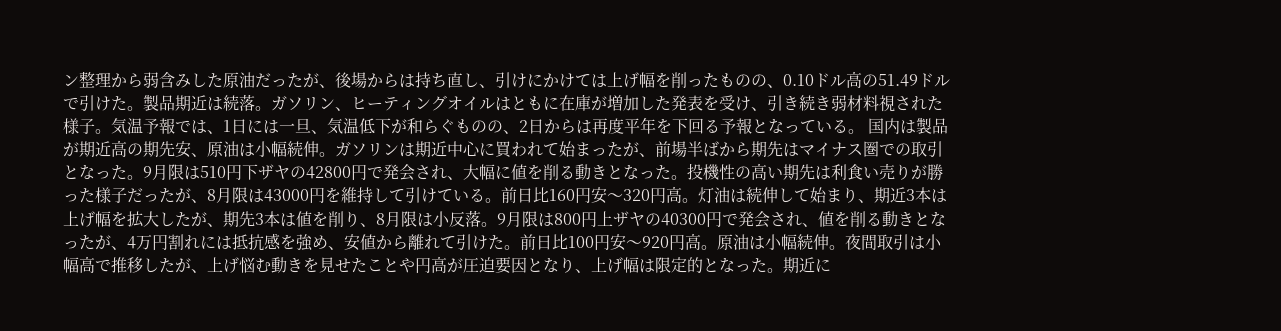ン整理から弱含みした原油だったが、後場からは持ち直し、引けにかけては上げ幅を削ったものの、0.10ドル高の51.49ドルで引けた。製品期近は続落。ガソリン、ヒーティングオイルはともに在庫が増加した発表を受け、引き続き弱材料視された様子。気温予報では、1日には一旦、気温低下が和らぐものの、2日からは再度平年を下回る予報となっている。 国内は製品が期近高の期先安、原油は小幅続伸。ガソリンは期近中心に買われて始まったが、前場半ばから期先はマイナス圏での取引となった。9月限は510円下ザヤの42800円で発会され、大幅に値を削る動きとなった。投機性の高い期先は利食い売りが勝った様子だったが、8月限は43000円を維持して引けている。前日比160円安〜320円高。灯油は続伸して始まり、期近3本は上げ幅を拡大したが、期先3本は値を削り、8月限は小反落。9月限は800円上ザヤの40300円で発会され、値を削る動きとなったが、4万円割れには抵抗感を強め、安値から離れて引けた。前日比100円安〜920円高。原油は小幅続伸。夜間取引は小幅高で推移したが、上げ悩む動きを見せたことや円高が圧迫要因となり、上げ幅は限定的となった。期近に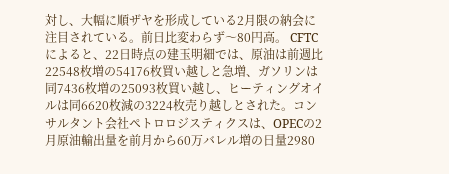対し、大幅に順ザヤを形成している2月限の納会に注目されている。前日比変わらず〜80円高。 CFTCによると、22日時点の建玉明細では、原油は前週比22548枚増の54176枚買い越しと急増、ガソリンは同7436枚増の25093枚買い越し、ヒーティングオイルは同6620枚減の3224枚売り越しとされた。コンサルタント会社ペトロロジスティクスは、OPECの2月原油輸出量を前月から60万バレル増の日量2980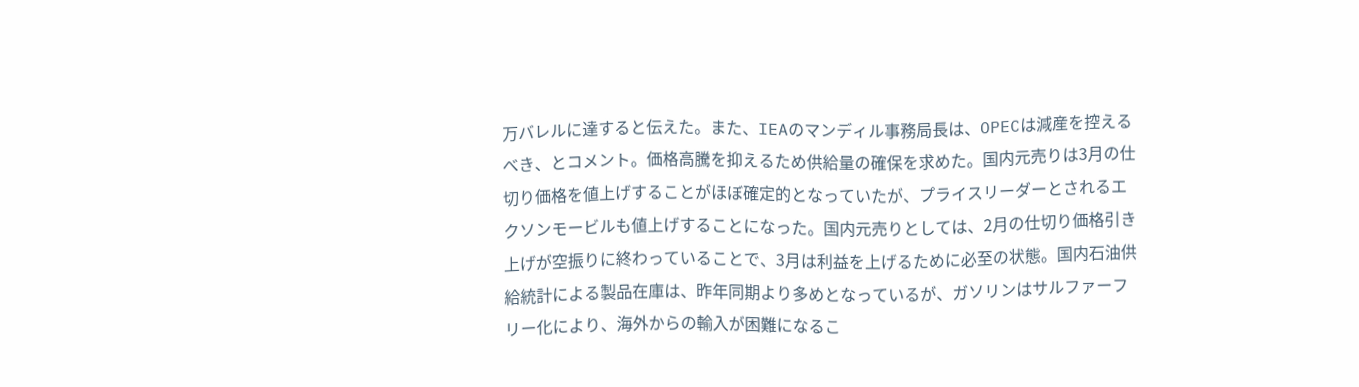万バレルに達すると伝えた。また、IEAのマンディル事務局長は、OPECは減産を控えるべき、とコメント。価格高騰を抑えるため供給量の確保を求めた。国内元売りは3月の仕切り価格を値上げすることがほぼ確定的となっていたが、プライスリーダーとされるエクソンモービルも値上げすることになった。国内元売りとしては、2月の仕切り価格引き上げが空振りに終わっていることで、3月は利益を上げるために必至の状態。国内石油供給統計による製品在庫は、昨年同期より多めとなっているが、ガソリンはサルファーフリー化により、海外からの輸入が困難になるこ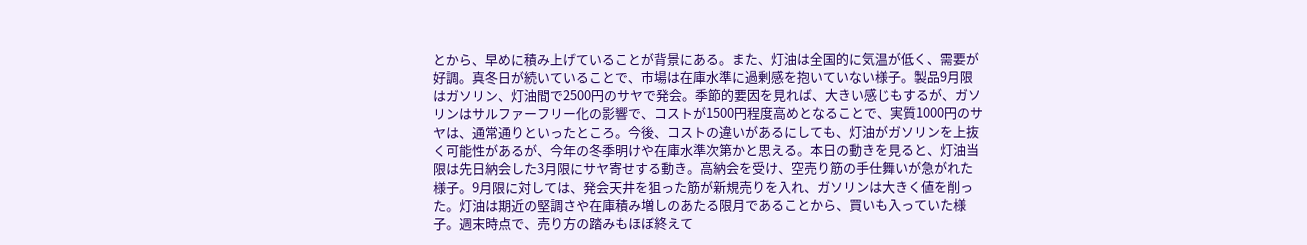とから、早めに積み上げていることが背景にある。また、灯油は全国的に気温が低く、需要が好調。真冬日が続いていることで、市場は在庫水準に過剰感を抱いていない様子。製品9月限はガソリン、灯油間で2500円のサヤで発会。季節的要因を見れば、大きい感じもするが、ガソリンはサルファーフリー化の影響で、コストが1500円程度高めとなることで、実質1000円のサヤは、通常通りといったところ。今後、コストの違いがあるにしても、灯油がガソリンを上抜く可能性があるが、今年の冬季明けや在庫水準次第かと思える。本日の動きを見ると、灯油当限は先日納会した3月限にサヤ寄せする動き。高納会を受け、空売り筋の手仕舞いが急がれた様子。9月限に対しては、発会天井を狙った筋が新規売りを入れ、ガソリンは大きく値を削った。灯油は期近の堅調さや在庫積み増しのあたる限月であることから、買いも入っていた様子。週末時点で、売り方の踏みもほぼ終えて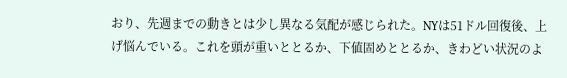おり、先週までの動きとは少し異なる気配が感じられた。NYは51ドル回復後、上げ悩んでいる。これを頭が重いととるか、下値固めととるか、きわどい状況のよ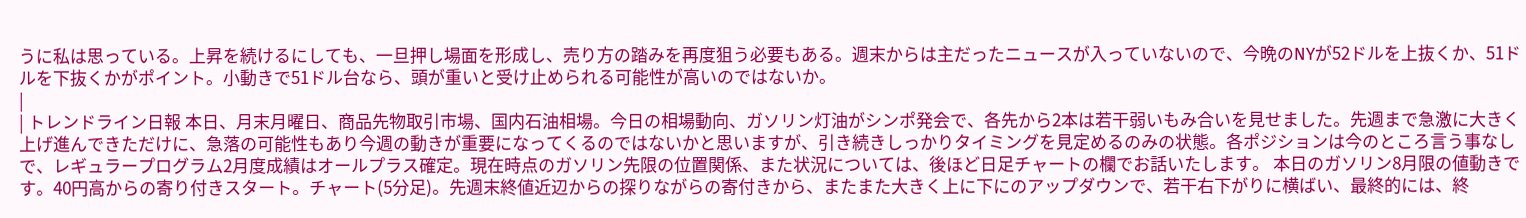うに私は思っている。上昇を続けるにしても、一旦押し場面を形成し、売り方の踏みを再度狙う必要もある。週末からは主だったニュースが入っていないので、今晩のNYが52ドルを上抜くか、51ドルを下抜くかがポイント。小動きで51ドル台なら、頭が重いと受け止められる可能性が高いのではないか。
|
| トレンドライン日報 本日、月末月曜日、商品先物取引市場、国内石油相場。今日の相場動向、ガソリン灯油がシンポ発会で、各先から2本は若干弱いもみ合いを見せました。先週まで急激に大きく上げ進んできただけに、急落の可能性もあり今週の動きが重要になってくるのではないかと思いますが、引き続きしっかりタイミングを見定めるのみの状態。各ポジションは今のところ言う事なしで、レギュラープログラム2月度成績はオールプラス確定。現在時点のガソリン先限の位置関係、また状況については、後ほど日足チャートの欄でお話いたします。 本日のガソリン8月限の値動きです。40円高からの寄り付きスタート。チャート(5分足)。先週末終値近辺からの探りながらの寄付きから、またまた大きく上に下にのアップダウンで、若干右下がりに横ばい、最終的には、終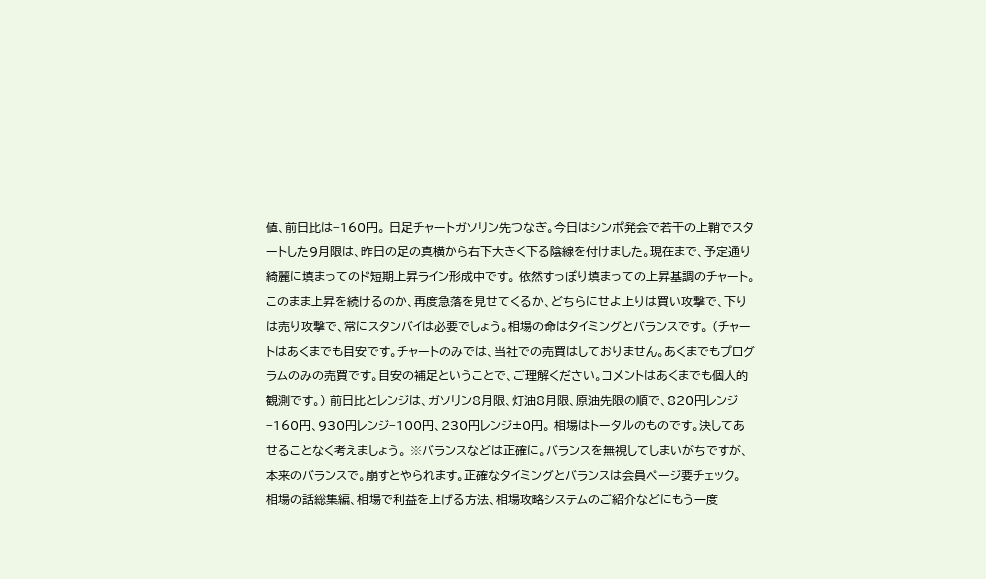値、前日比は−160円。 日足チャートガソリン先つなぎ。今日はシンポ発会で若干の上鞘でスタートした9月限は、昨日の足の真横から右下大きく下る陰線を付けました。現在まで、予定通り綺麗に填まってのド短期上昇ライン形成中です。 依然すっぽり填まっての上昇基調のチャート。このまま上昇を続けるのか、再度急落を見せてくるか、どちらにせよ上りは買い攻撃で、下りは売り攻撃で、常にスタンバイは必要でしょう。相場の命はタイミングとバランスです。 (チャートはあくまでも目安です。チャートのみでは、当社での売買はしておりません。あくまでもプログラムのみの売買です。目安の補足ということで、ご理解ください。コメントはあくまでも個人的観測です。) 前日比とレンジは、ガソリン8月限、灯油8月限、原油先限の順で、820円レンジ−160円、930円レンジ−100円、230円レンジ±0円。 相場はトータルのものです。決してあせることなく考えましょう。 ※バランスなどは正確に。バランスを無視してしまいがちですが、本来のバランスで。崩すとやられます。正確なタイミングとバランスは会員ページ要チェック。 相場の話総集編、相場で利益を上げる方法、相場攻略システムのご紹介などにもう一度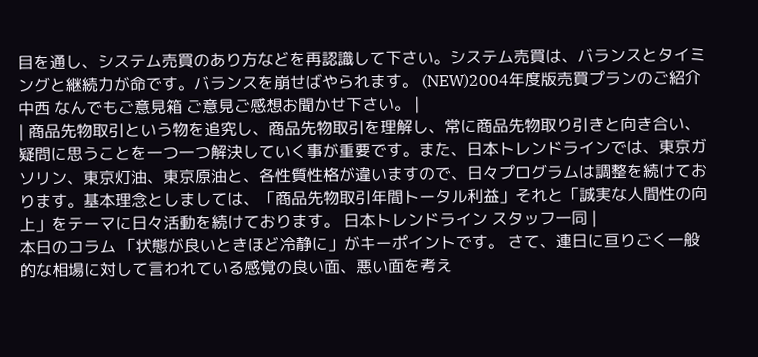目を通し、システム売買のあり方などを再認識して下さい。システム売買は、バランスとタイミングと継続力が命です。バランスを崩せばやられます。 (NEW)2004年度版売買プランのご紹介 中西 なんでもご意見箱 ご意見ご感想お聞かせ下さい。 |
| 商品先物取引という物を追究し、商品先物取引を理解し、常に商品先物取り引きと向き合い、疑問に思うことを一つ一つ解決していく事が重要です。また、日本トレンドラインでは、東京ガソリン、東京灯油、東京原油と、各性質性格が違いますので、日々プログラムは調整を続けております。基本理念としましては、「商品先物取引年間トータル利益」それと「誠実な人間性の向上」をテーマに日々活動を続けております。 日本トレンドライン スタッフ一同 |
本日のコラム 「状態が良いときほど冷静に」がキーポイントです。 さて、連日に亘りごく一般的な相場に対して言われている感覚の良い面、悪い面を考え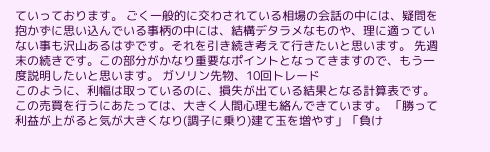ていっております。 ごく一般的に交わされている相場の会話の中には、疑問を抱かずに思い込んでいる事柄の中には、結構デタラメなものや、理に適っていない事も沢山あるはずです。それを引き続き考えて行きたいと思います。 先週末の続きです。この部分がかなり重要なポイントとなってきますので、もう一度説明したいと思います。 ガソリン先物、10回トレード
このように、利幅は取っているのに、損失が出ている結果となる計算表です。 この売買を行うにあたっては、大きく人間心理も絡んできています。 「勝って利益が上がると気が大きくなり(調子に乗り)建て玉を増やす」「負け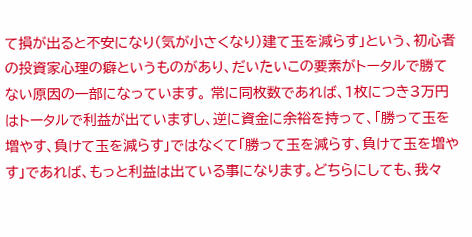て損が出ると不安になり(気が小さくなり)建て玉を減らす」という、初心者の投資家心理の癖というものがあり、だいたいこの要素がトータルで勝てない原因の一部になっています。 常に同枚数であれば、1枚につき3万円はトータルで利益が出ていますし、逆に資金に余裕を持って、「勝って玉を増やす、負けて玉を減らす」ではなくて「勝って玉を減らす、負けて玉を増やす」であれば、もっと利益は出ている事になります。どちらにしても、我々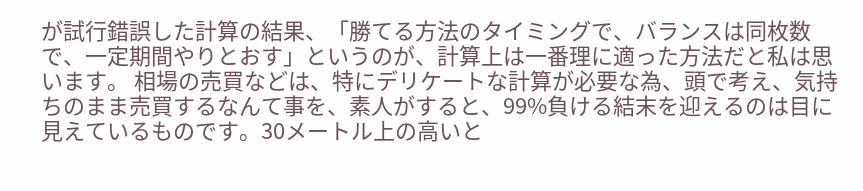が試行錯誤した計算の結果、「勝てる方法のタイミングで、バランスは同枚数で、一定期間やりとおす」というのが、計算上は一番理に適った方法だと私は思います。 相場の売買などは、特にデリケートな計算が必要な為、頭で考え、気持ちのまま売買するなんて事を、素人がすると、99%負ける結末を迎えるのは目に見えているものです。30メートル上の高いと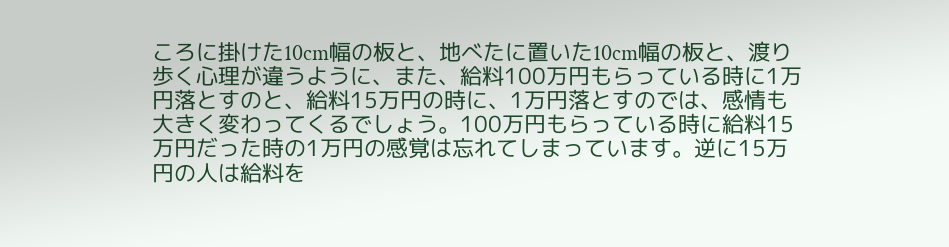ころに掛けた10cm幅の板と、地べたに置いた10cm幅の板と、渡り歩く心理が違うように、また、給料100万円もらっている時に1万円落とすのと、給料15万円の時に、1万円落とすのでは、感情も大きく変わってくるでしょう。100万円もらっている時に給料15万円だった時の1万円の感覚は忘れてしまっています。逆に15万円の人は給料を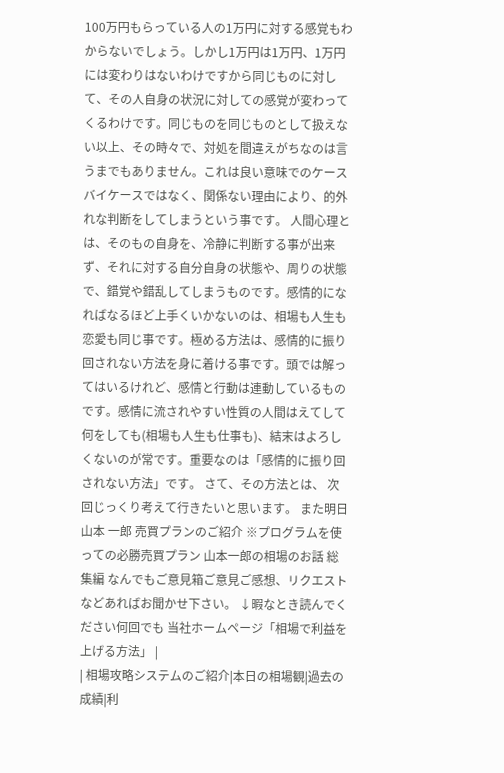100万円もらっている人の1万円に対する感覚もわからないでしょう。しかし1万円は1万円、1万円には変わりはないわけですから同じものに対して、その人自身の状況に対しての感覚が変わってくるわけです。同じものを同じものとして扱えない以上、その時々で、対処を間違えがちなのは言うまでもありません。これは良い意味でのケースバイケースではなく、関係ない理由により、的外れな判断をしてしまうという事です。 人間心理とは、そのもの自身を、冷静に判断する事が出来ず、それに対する自分自身の状態や、周りの状態で、錯覚や錯乱してしまうものです。感情的になればなるほど上手くいかないのは、相場も人生も恋愛も同じ事です。極める方法は、感情的に振り回されない方法を身に着ける事です。頭では解ってはいるけれど、感情と行動は連動しているものです。感情に流されやすい性質の人間はえてして何をしても(相場も人生も仕事も)、結末はよろしくないのが常です。重要なのは「感情的に振り回されない方法」です。 さて、その方法とは、 次回じっくり考えて行きたいと思います。 また明日 山本 一郎 売買プランのご紹介 ※プログラムを使っての必勝売買プラン 山本一郎の相場のお話 総集編 なんでもご意見箱ご意見ご感想、リクエストなどあればお聞かせ下さい。 ↓暇なとき読んでください何回でも 当社ホームページ「相場で利益を上げる方法」 |
| 相場攻略システムのご紹介|本日の相場観|過去の成績|利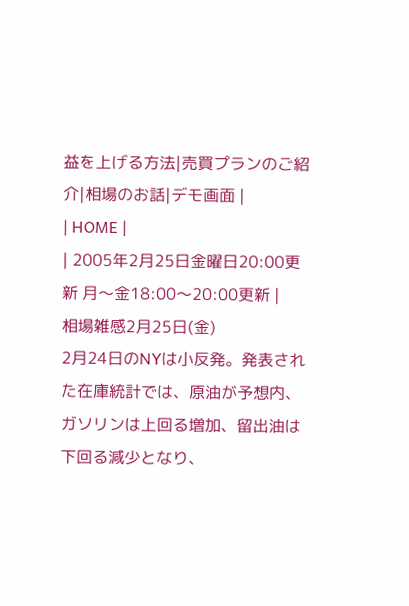益を上げる方法|売買プランのご紹介|相場のお話|デモ画面 |
| HOME |
| 2005年2月25日金曜日20:00更新 月〜金18:00〜20:00更新 |
相場雑感2月25日(金)
2月24日のNYは小反発。発表された在庫統計では、原油が予想内、ガソリンは上回る増加、留出油は下回る減少となり、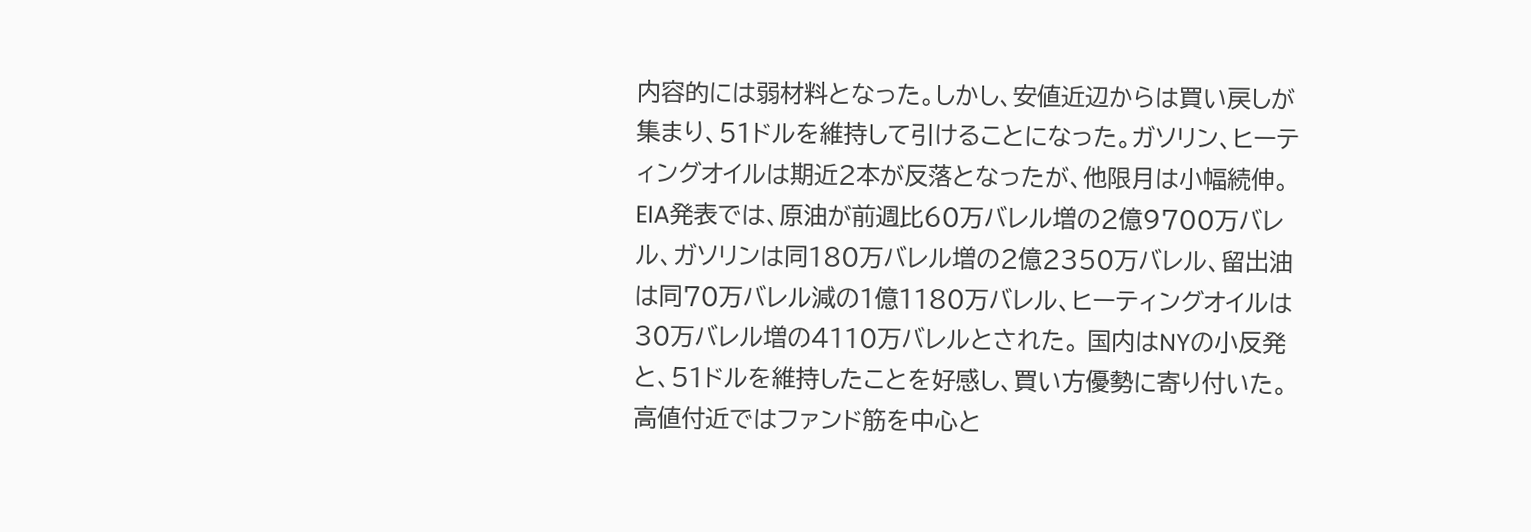内容的には弱材料となった。しかし、安値近辺からは買い戻しが集まり、51ドルを維持して引けることになった。ガソリン、ヒーティングオイルは期近2本が反落となったが、他限月は小幅続伸。EIA発表では、原油が前週比60万バレル増の2億9700万バレル、ガソリンは同180万バレル増の2億2350万バレル、留出油は同70万バレル減の1億1180万バレル、ヒーティングオイルは30万バレル増の4110万バレルとされた。 国内はNYの小反発と、51ドルを維持したことを好感し、買い方優勢に寄り付いた。高値付近ではファンド筋を中心と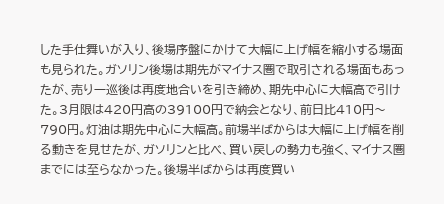した手仕舞いが入り、後場序盤にかけて大幅に上げ幅を縮小する場面も見られた。ガソリン後場は期先がマイナス圏で取引される場面もあったが、売り一巡後は再度地合いを引き締め、期先中心に大幅高で引けた。3月限は420円高の39100円で納会となり、前日比410円〜790円。灯油は期先中心に大幅高。前場半ばからは大幅に上げ幅を削る動きを見せたが、ガソリンと比べ、買い戻しの勢力も強く、マイナス圏までには至らなかった。後場半ばからは再度買い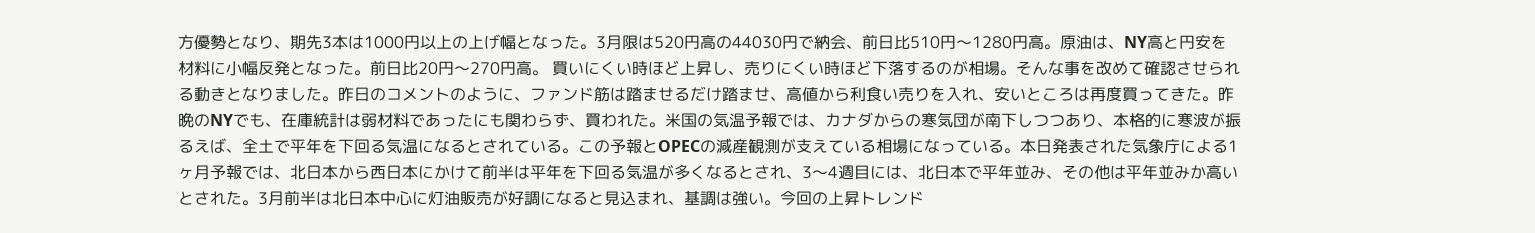方優勢となり、期先3本は1000円以上の上げ幅となった。3月限は520円高の44030円で納会、前日比510円〜1280円高。原油は、NY高と円安を材料に小幅反発となった。前日比20円〜270円高。 買いにくい時ほど上昇し、売りにくい時ほど下落するのが相場。そんな事を改めて確認させられる動きとなりました。昨日のコメントのように、ファンド筋は踏ませるだけ踏ませ、高値から利食い売りを入れ、安いところは再度買ってきた。昨晩のNYでも、在庫統計は弱材料であったにも関わらず、買われた。米国の気温予報では、カナダからの寒気団が南下しつつあり、本格的に寒波が振るえば、全土で平年を下回る気温になるとされている。この予報とOPECの減産観測が支えている相場になっている。本日発表された気象庁による1ヶ月予報では、北日本から西日本にかけて前半は平年を下回る気温が多くなるとされ、3〜4週目には、北日本で平年並み、その他は平年並みか高いとされた。3月前半は北日本中心に灯油販売が好調になると見込まれ、基調は強い。今回の上昇トレンド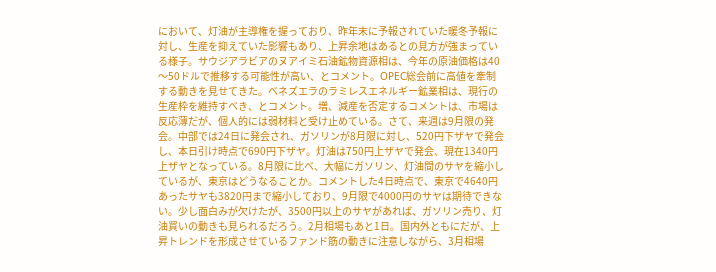において、灯油が主導権を握っており、昨年末に予報されていた暖冬予報に対し、生産を抑えていた影響もあり、上昇余地はあるとの見方が強まっている様子。サウジアラビアのヌアイミ石油鉱物資源相は、今年の原油価格は40〜50ドルで推移する可能性が高い、とコメント。OPEC総会前に高値を牽制する動きを見せてきた。ベネズエラのラミレスエネルギー鉱業相は、現行の生産枠を維持すべき、とコメント。増、減産を否定するコメントは、市場は反応薄だが、個人的には弱材料と受け止めている。さて、来週は9月限の発会。中部では24日に発会され、ガソリンが8月限に対し、520円下ザヤで発会し、本日引け時点で690円下ザヤ。灯油は750円上ザヤで発会、現在1340円上ザヤとなっている。8月限に比べ、大幅にガソリン、灯油間のサヤを縮小しているが、東京はどうなることか。コメントした4日時点で、東京で4640円あったサヤも3820円まで縮小しており、9月限で4000円のサヤは期待できない。少し面白みが欠けたが、3500円以上のサヤがあれば、ガソリン売り、灯油買いの動きも見られるだろう。2月相場もあと1日。国内外ともにだが、上昇トレンドを形成させているファンド筋の動きに注意しながら、3月相場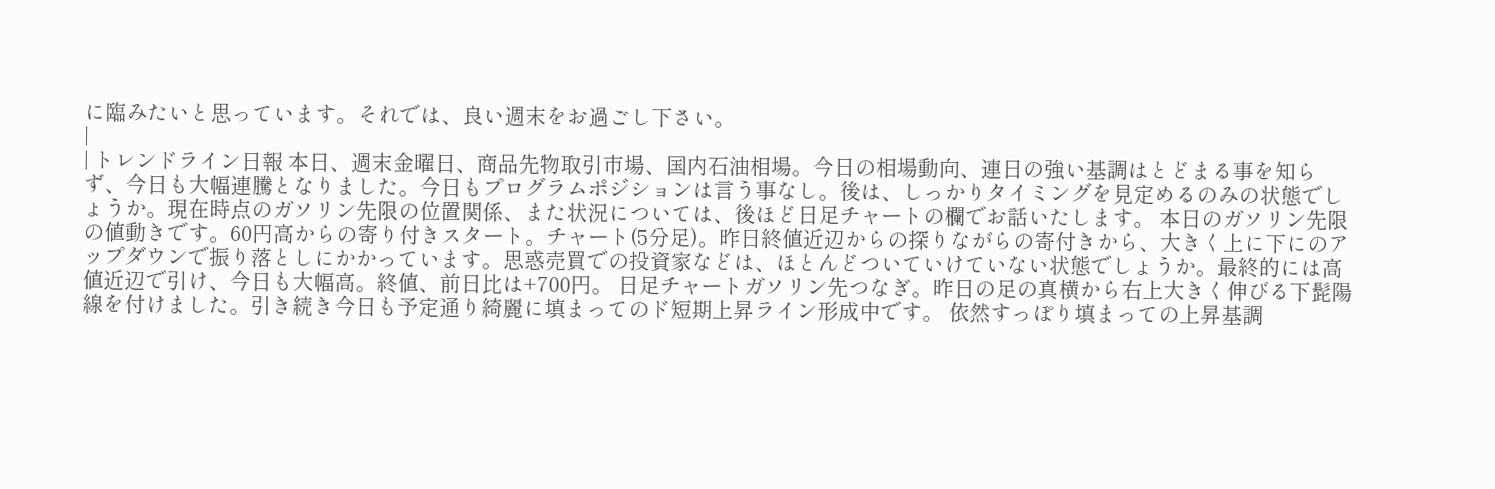に臨みたいと思っています。それでは、良い週末をお過ごし下さい。
|
| トレンドライン日報 本日、週末金曜日、商品先物取引市場、国内石油相場。今日の相場動向、連日の強い基調はとどまる事を知らず、今日も大幅連騰となりました。今日もプログラムポジションは言う事なし。後は、しっかりタイミングを見定めるのみの状態でしょうか。現在時点のガソリン先限の位置関係、また状況については、後ほど日足チャートの欄でお話いたします。 本日のガソリン先限の値動きです。60円高からの寄り付きスタート。チャート(5分足)。昨日終値近辺からの探りながらの寄付きから、大きく上に下にのアップダウンで振り落としにかかっています。思惑売買での投資家などは、ほとんどついていけていない状態でしょうか。最終的には高値近辺で引け、今日も大幅高。終値、前日比は+700円。 日足チャートガソリン先つなぎ。昨日の足の真横から右上大きく伸びる下髭陽線を付けました。引き続き今日も予定通り綺麗に填まってのド短期上昇ライン形成中です。 依然すっぽり填まっての上昇基調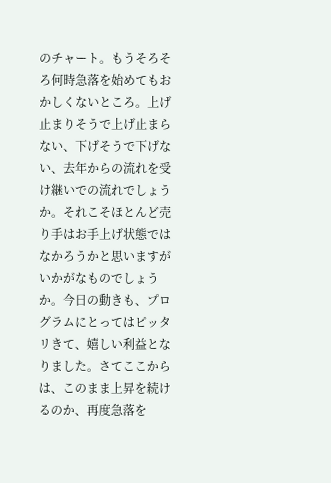のチャート。もうそろそろ何時急落を始めてもおかしくないところ。上げ止まりそうで上げ止まらない、下げそうで下げない、去年からの流れを受け継いでの流れでしょうか。それこそほとんど売り手はお手上げ状態ではなかろうかと思いますがいかがなものでしょうか。今日の動きも、プログラムにとってはピッタリきて、嬉しい利益となりました。さてここからは、このまま上昇を続けるのか、再度急落を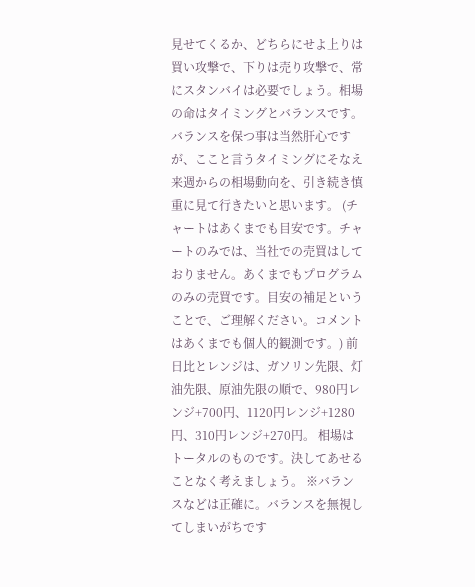見せてくるか、どちらにせよ上りは買い攻撃で、下りは売り攻撃で、常にスタンバイは必要でしょう。相場の命はタイミングとバランスです。バランスを保つ事は当然肝心ですが、ここと言うタイミングにそなえ来週からの相場動向を、引き続き慎重に見て行きたいと思います。 (チャートはあくまでも目安です。チャートのみでは、当社での売買はしておりません。あくまでもプログラムのみの売買です。目安の補足ということで、ご理解ください。コメントはあくまでも個人的観測です。) 前日比とレンジは、ガソリン先限、灯油先限、原油先限の順で、980円レンジ+700円、1120円レンジ+1280円、310円レンジ+270円。 相場はトータルのものです。決してあせることなく考えましょう。 ※バランスなどは正確に。バランスを無視してしまいがちです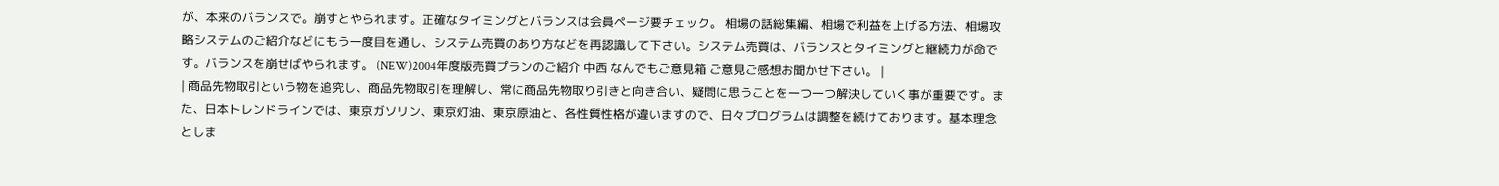が、本来のバランスで。崩すとやられます。正確なタイミングとバランスは会員ページ要チェック。 相場の話総集編、相場で利益を上げる方法、相場攻略システムのご紹介などにもう一度目を通し、システム売買のあり方などを再認識して下さい。システム売買は、バランスとタイミングと継続力が命です。バランスを崩せばやられます。 (NEW)2004年度版売買プランのご紹介 中西 なんでもご意見箱 ご意見ご感想お聞かせ下さい。 |
| 商品先物取引という物を追究し、商品先物取引を理解し、常に商品先物取り引きと向き合い、疑問に思うことを一つ一つ解決していく事が重要です。また、日本トレンドラインでは、東京ガソリン、東京灯油、東京原油と、各性質性格が違いますので、日々プログラムは調整を続けております。基本理念としま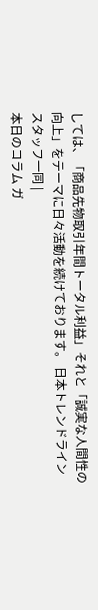しては、「商品先物取引年間トータル利益」それと「誠実な人間性の向上」をテーマに日々活動を続けております。 日本トレンドライン スタッフ一同 |
本日のコラム ガ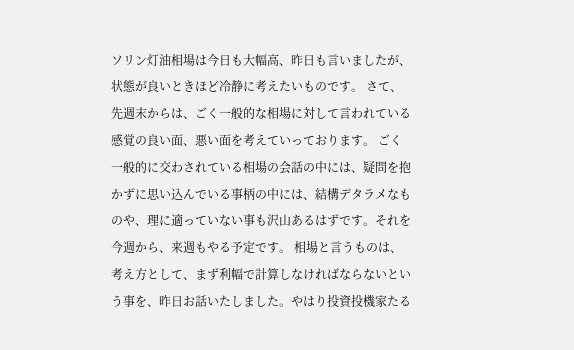ソリン灯油相場は今日も大幅高、昨日も言いましたが、状態が良いときほど冷静に考えたいものです。 さて、先週末からは、ごく一般的な相場に対して言われている感覚の良い面、悪い面を考えていっております。 ごく一般的に交わされている相場の会話の中には、疑問を抱かずに思い込んでいる事柄の中には、結構デタラメなものや、理に適っていない事も沢山あるはずです。それを今週から、来週もやる予定です。 相場と言うものは、考え方として、まず利幅で計算しなければならないという事を、昨日お話いたしました。やはり投資投機家たる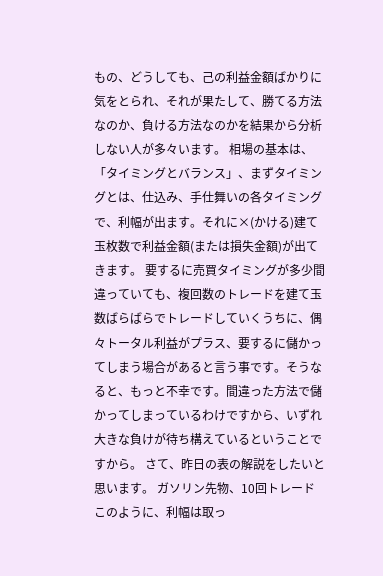もの、どうしても、己の利益金額ばかりに気をとられ、それが果たして、勝てる方法なのか、負ける方法なのかを結果から分析しない人が多々います。 相場の基本は、「タイミングとバランス」、まずタイミングとは、仕込み、手仕舞いの各タイミングで、利幅が出ます。それに×(かける)建て玉枚数で利益金額(または損失金額)が出てきます。 要するに売買タイミングが多少間違っていても、複回数のトレードを建て玉数ばらばらでトレードしていくうちに、偶々トータル利益がプラス、要するに儲かってしまう場合があると言う事です。そうなると、もっと不幸です。間違った方法で儲かってしまっているわけですから、いずれ大きな負けが待ち構えているということですから。 さて、昨日の表の解説をしたいと思います。 ガソリン先物、10回トレード
このように、利幅は取っ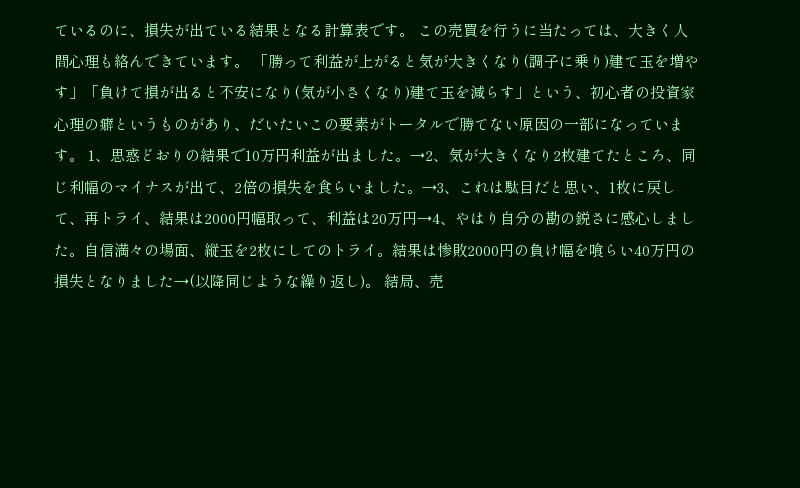ているのに、損失が出ている結果となる計算表です。 この売買を行うに当たっては、大きく人間心理も絡んできています。 「勝って利益が上がると気が大きくなり(調子に乗り)建て玉を増やす」「負けて損が出ると不安になり(気が小さくなり)建て玉を減らす」という、初心者の投資家心理の癖というものがあり、だいたいこの要素がトータルで勝てない原因の一部になっています。 1、思惑どおりの結果で10万円利益が出ました。→2、気が大きくなり2枚建てたところ、同じ利幅のマイナスが出て、2倍の損失を食らいました。→3、これは駄目だと思い、1枚に戻して、再トライ、結果は2000円幅取って、利益は20万円→4、やはり自分の勘の鋭さに感心しました。自信満々の場面、縦玉を2枚にしてのトライ。結果は惨敗2000円の負け幅を喰らい40万円の損失となりました→(以降同じような繰り返し)。 結局、売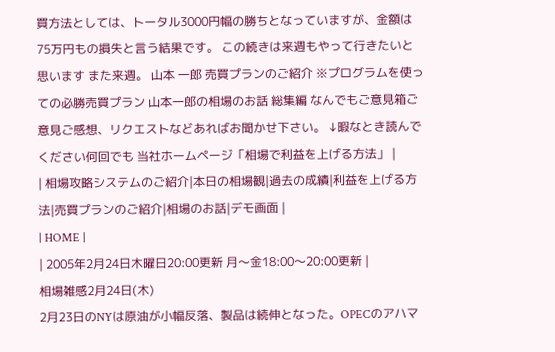買方法としては、トータル3000円幅の勝ちとなっていますが、金額は75万円もの損失と言う結果です。 この続きは来週もやって行きたいと思います また来週。 山本 一郎 売買プランのご紹介 ※プログラムを使っての必勝売買プラン 山本一郎の相場のお話 総集編 なんでもご意見箱ご意見ご感想、リクエストなどあればお聞かせ下さい。 ↓暇なとき読んでください何回でも 当社ホームページ「相場で利益を上げる方法」 |
| 相場攻略システムのご紹介|本日の相場観|過去の成績|利益を上げる方法|売買プランのご紹介|相場のお話|デモ画面 |
| HOME |
| 2005年2月24日木曜日20:00更新 月〜金18:00〜20:00更新 |
相場雑感2月24日(木)
2月23日のNYは原油が小幅反落、製品は続伸となった。OPECのアハマ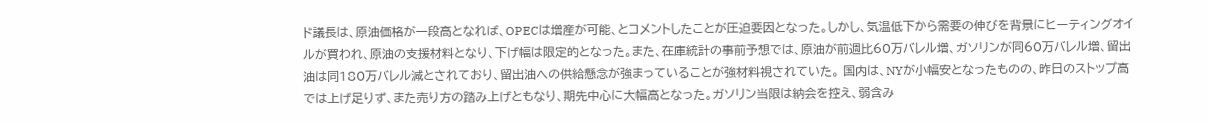ド議長は、原油価格が一段高となれば、OPECは増産が可能、とコメントしたことが圧迫要因となった。しかし、気温低下から需要の伸びを背景にヒーティングオイルが買われ、原油の支援材料となり、下げ幅は限定的となった。また、在庫統計の事前予想では、原油が前週比60万バレル増、ガソリンが同60万バレル増、留出油は同180万バレル減とされており、留出油への供給懸念が強まっていることが強材料視されていた。 国内は、NYが小幅安となったものの、昨日のストップ高では上げ足りず、また売り方の踏み上げともなり、期先中心に大幅高となった。ガソリン当限は納会を控え、弱含み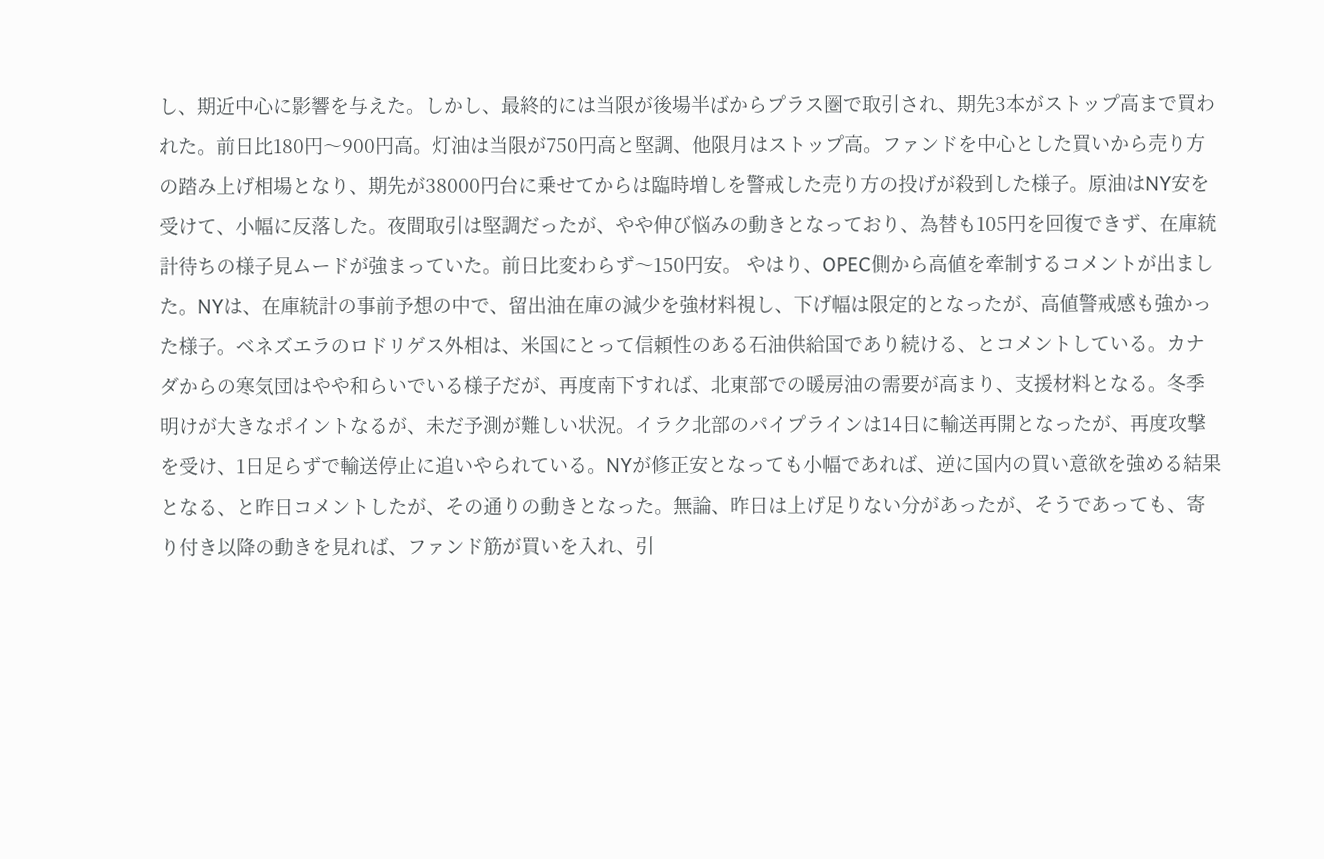し、期近中心に影響を与えた。しかし、最終的には当限が後場半ばからプラス圏で取引され、期先3本がストップ高まで買われた。前日比180円〜900円高。灯油は当限が750円高と堅調、他限月はストップ高。ファンドを中心とした買いから売り方の踏み上げ相場となり、期先が38000円台に乗せてからは臨時増しを警戒した売り方の投げが殺到した様子。原油はNY安を受けて、小幅に反落した。夜間取引は堅調だったが、やや伸び悩みの動きとなっており、為替も105円を回復できず、在庫統計待ちの様子見ムードが強まっていた。前日比変わらず〜150円安。 やはり、OPEC側から高値を牽制するコメントが出ました。NYは、在庫統計の事前予想の中で、留出油在庫の減少を強材料視し、下げ幅は限定的となったが、高値警戒感も強かった様子。ベネズエラのロドリゲス外相は、米国にとって信頼性のある石油供給国であり続ける、とコメントしている。カナダからの寒気団はやや和らいでいる様子だが、再度南下すれば、北東部での暖房油の需要が高まり、支援材料となる。冬季明けが大きなポイントなるが、未だ予測が難しい状況。イラク北部のパイプラインは14日に輸送再開となったが、再度攻撃を受け、1日足らずで輸送停止に追いやられている。NYが修正安となっても小幅であれば、逆に国内の買い意欲を強める結果となる、と昨日コメントしたが、その通りの動きとなった。無論、昨日は上げ足りない分があったが、そうであっても、寄り付き以降の動きを見れば、ファンド筋が買いを入れ、引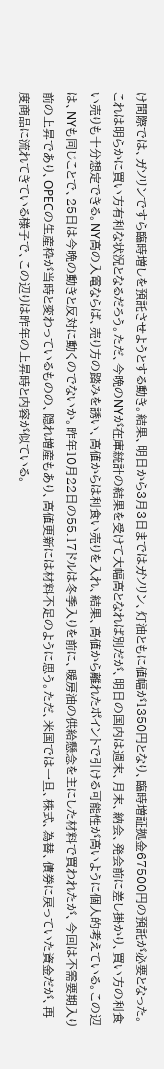け間際では、ガソリンですら臨時増しを預託させようとする動き。結果、明日から3月3日まではガソリン、灯油ともに値幅が1350円となり、臨時増証拠金67500円の預託が必要となった。これは明らかに買い方有利な状況となるだろう。ただ、今晩のNYが在庫統計の結果を受けて大幅高となれば別だが、明日の国内は週末、月末、納会、発会前に差し掛かり、買い方の利食い売りも十分想定できる。NY高の入電ならば、売り方の踏みを誘い、高値からは利食い売りを入れ、結果、高値から離れたポイントで引ける可能性が高いように個人的考えている。この辺は、NYも同じことで、25日は今晩の動きと反対に動くのでないか。昨年10月22日の55.17ドルは冬季入りを前に、暖房油の供給懸念を主にした材料で買われたが、今回は不需要期入り前の上昇であり、OPECの生産枠が当時と変わっているものの、隠れ増産もあり、高値更新には材料不足のように思う。ただ、米国では一旦、株式、為替、債券に戻っていた資金だが、再度商品に流れてきている様子で、この辺りは昨年の上昇時と内容が似ている。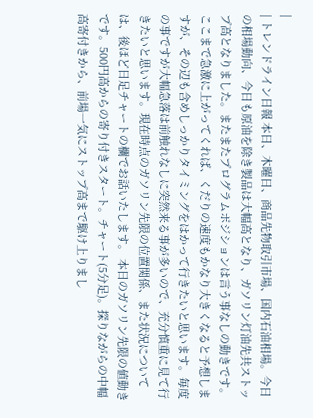|
| トレンドライン日報 本日、木曜日、商品先物取引市場、国内石油相場。今日の相場動向、今日も原油を除き製品は大幅高となり、ガソリン灯油先共ストップ高となりました。またまたプログラムポジションは言う事なしの動きです。ここまで急激に上がってくれば、くだりの速度もかなり大きくなると予想しますが、その辺も含めしっかりタイミングをはかって行きたいと思います。毎度の事ですが大幅急落は前触れなしに突然来る事が多いので、充分慎重に見て行きたいと思います。現在時点のガソリン先限の位置関係、また状況については、後ほど日足チャートの欄でお話いたします。 本日のガソリン先限の値動きです。500円高からの寄り付きスタート。チャート(5分足)。探りながらの中幅高寄付きから、前場一気にストップ高まで駆け上りまし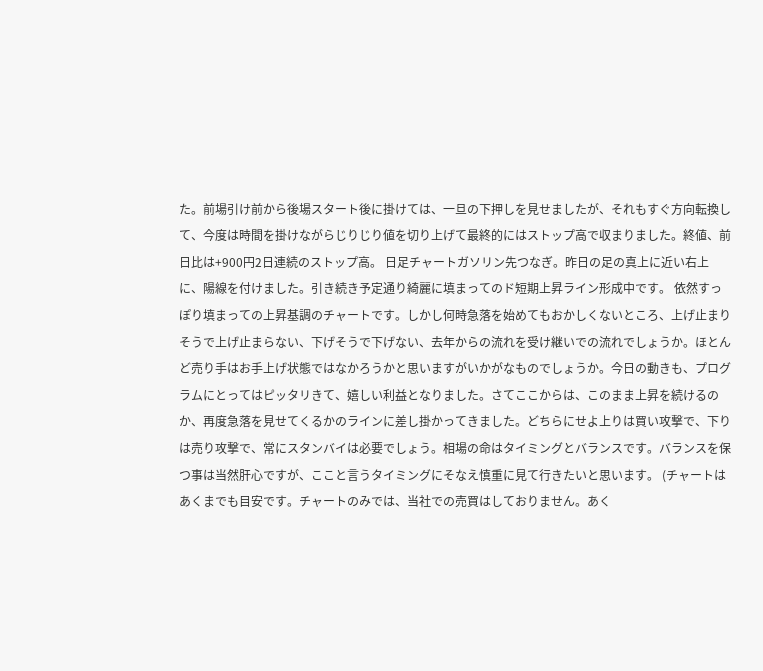た。前場引け前から後場スタート後に掛けては、一旦の下押しを見せましたが、それもすぐ方向転換して、今度は時間を掛けながらじりじり値を切り上げて最終的にはストップ高で収まりました。終値、前日比は+900円2日連続のストップ高。 日足チャートガソリン先つなぎ。昨日の足の真上に近い右上に、陽線を付けました。引き続き予定通り綺麗に填まってのド短期上昇ライン形成中です。 依然すっぽり填まっての上昇基調のチャートです。しかし何時急落を始めてもおかしくないところ、上げ止まりそうで上げ止まらない、下げそうで下げない、去年からの流れを受け継いでの流れでしょうか。ほとんど売り手はお手上げ状態ではなかろうかと思いますがいかがなものでしょうか。今日の動きも、プログラムにとってはピッタリきて、嬉しい利益となりました。さてここからは、このまま上昇を続けるのか、再度急落を見せてくるかのラインに差し掛かってきました。どちらにせよ上りは買い攻撃で、下りは売り攻撃で、常にスタンバイは必要でしょう。相場の命はタイミングとバランスです。バランスを保つ事は当然肝心ですが、ここと言うタイミングにそなえ慎重に見て行きたいと思います。 (チャートはあくまでも目安です。チャートのみでは、当社での売買はしておりません。あく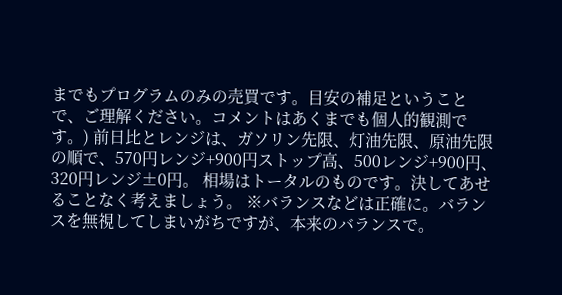までもプログラムのみの売買です。目安の補足ということで、ご理解ください。コメントはあくまでも個人的観測です。) 前日比とレンジは、ガソリン先限、灯油先限、原油先限の順で、570円レンジ+900円ストップ高、500レンジ+900円、320円レンジ±0円。 相場はトータルのものです。決してあせることなく考えましょう。 ※バランスなどは正確に。バランスを無視してしまいがちですが、本来のバランスで。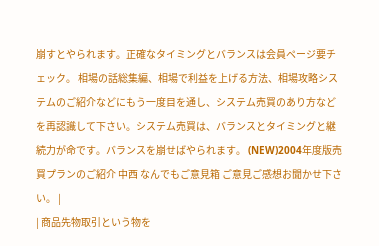崩すとやられます。正確なタイミングとバランスは会員ページ要チェック。 相場の話総集編、相場で利益を上げる方法、相場攻略システムのご紹介などにもう一度目を通し、システム売買のあり方などを再認識して下さい。システム売買は、バランスとタイミングと継続力が命です。バランスを崩せばやられます。 (NEW)2004年度版売買プランのご紹介 中西 なんでもご意見箱 ご意見ご感想お聞かせ下さい。 |
| 商品先物取引という物を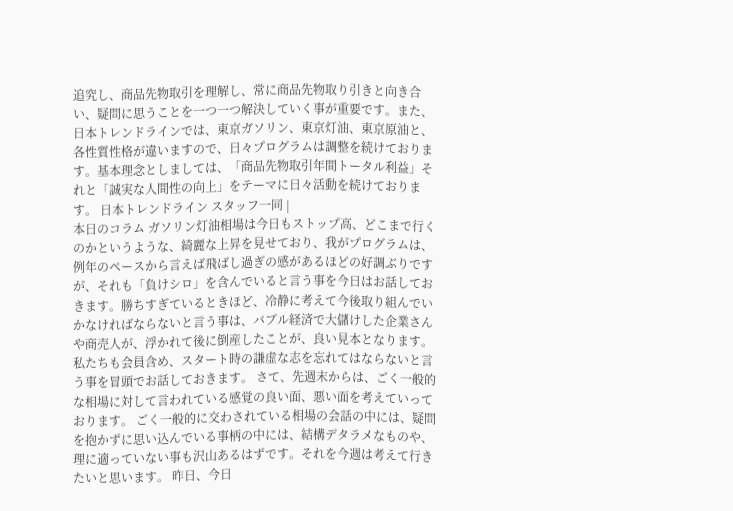追究し、商品先物取引を理解し、常に商品先物取り引きと向き合い、疑問に思うことを一つ一つ解決していく事が重要です。また、日本トレンドラインでは、東京ガソリン、東京灯油、東京原油と、各性質性格が違いますので、日々プログラムは調整を続けております。基本理念としましては、「商品先物取引年間トータル利益」それと「誠実な人間性の向上」をテーマに日々活動を続けております。 日本トレンドライン スタッフ一同 |
本日のコラム ガソリン灯油相場は今日もストップ高、どこまで行くのかというような、綺麗な上昇を見せており、我がプログラムは、例年のペースから言えば飛ばし過ぎの感があるほどの好調ぶりですが、それも「負けシロ」を含んでいると言う事を今日はお話しておきます。勝ちすぎているときほど、冷静に考えて今後取り組んでいかなければならないと言う事は、バブル経済で大儲けした企業さんや商売人が、浮かれて後に倒産したことが、良い見本となります。私たちも会員含め、スタート時の謙虚な志を忘れてはならないと言う事を冒頭でお話しておきます。 さて、先週末からは、ごく一般的な相場に対して言われている感覚の良い面、悪い面を考えていっております。 ごく一般的に交わされている相場の会話の中には、疑問を抱かずに思い込んでいる事柄の中には、結構デタラメなものや、理に適っていない事も沢山あるはずです。それを今週は考えて行きたいと思います。 昨日、今日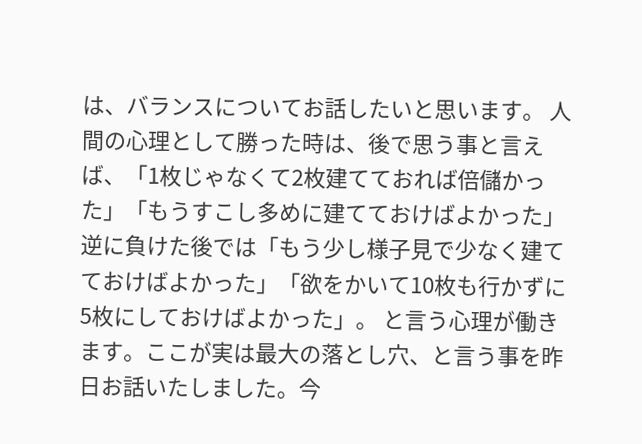は、バランスについてお話したいと思います。 人間の心理として勝った時は、後で思う事と言えば、「1枚じゃなくて2枚建てておれば倍儲かった」「もうすこし多めに建てておけばよかった」 逆に負けた後では「もう少し様子見で少なく建てておけばよかった」「欲をかいて10枚も行かずに5枚にしておけばよかった」。 と言う心理が働きます。ここが実は最大の落とし穴、と言う事を昨日お話いたしました。今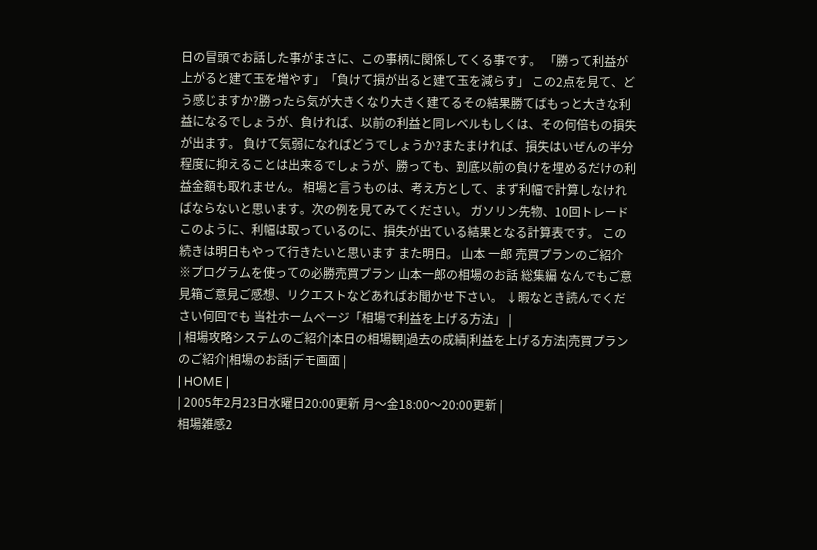日の冒頭でお話した事がまさに、この事柄に関係してくる事です。 「勝って利益が上がると建て玉を増やす」「負けて損が出ると建て玉を減らす」 この2点を見て、どう感じますか?勝ったら気が大きくなり大きく建てるその結果勝てばもっと大きな利益になるでしょうが、負ければ、以前の利益と同レベルもしくは、その何倍もの損失が出ます。 負けて気弱になればどうでしょうか?またまければ、損失はいぜんの半分程度に抑えることは出来るでしょうが、勝っても、到底以前の負けを埋めるだけの利益金額も取れません。 相場と言うものは、考え方として、まず利幅で計算しなければならないと思います。次の例を見てみてください。 ガソリン先物、10回トレード
このように、利幅は取っているのに、損失が出ている結果となる計算表です。 この続きは明日もやって行きたいと思います また明日。 山本 一郎 売買プランのご紹介 ※プログラムを使っての必勝売買プラン 山本一郎の相場のお話 総集編 なんでもご意見箱ご意見ご感想、リクエストなどあればお聞かせ下さい。 ↓暇なとき読んでください何回でも 当社ホームページ「相場で利益を上げる方法」 |
| 相場攻略システムのご紹介|本日の相場観|過去の成績|利益を上げる方法|売買プランのご紹介|相場のお話|デモ画面 |
| HOME |
| 2005年2月23日水曜日20:00更新 月〜金18:00〜20:00更新 |
相場雑感2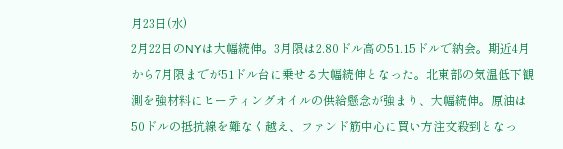月23日(水)
2月22日のNYは大幅続伸。3月限は2.80ドル高の51.15ドルで納会。期近4月から7月限までが51ドル台に乗せる大幅続伸となった。北東部の気温低下観測を強材料にヒーティングオイルの供給懸念が強まり、大幅続伸。原油は50ドルの抵抗線を難なく越え、ファンド筋中心に買い方注文殺到となっ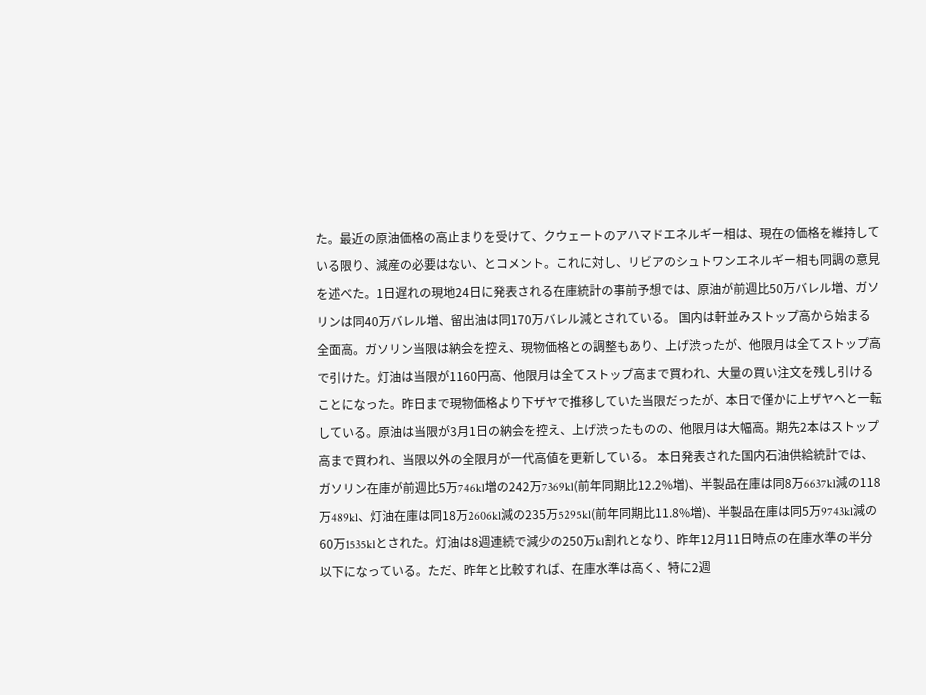た。最近の原油価格の高止まりを受けて、クウェートのアハマドエネルギー相は、現在の価格を維持している限り、減産の必要はない、とコメント。これに対し、リビアのシュトワンエネルギー相も同調の意見を述べた。1日遅れの現地24日に発表される在庫統計の事前予想では、原油が前週比50万バレル増、ガソリンは同40万バレル増、留出油は同170万バレル減とされている。 国内は軒並みストップ高から始まる全面高。ガソリン当限は納会を控え、現物価格との調整もあり、上げ渋ったが、他限月は全てストップ高で引けた。灯油は当限が1160円高、他限月は全てストップ高まで買われ、大量の買い注文を残し引けることになった。昨日まで現物価格より下ザヤで推移していた当限だったが、本日で僅かに上ザヤへと一転している。原油は当限が3月1日の納会を控え、上げ渋ったものの、他限月は大幅高。期先2本はストップ高まで買われ、当限以外の全限月が一代高値を更新している。 本日発表された国内石油供給統計では、ガソリン在庫が前週比5万746kl増の242万7369kl(前年同期比12.2%増)、半製品在庫は同8万6637kl減の118万489kl、灯油在庫は同18万2606kl減の235万5295kl(前年同期比11.8%増)、半製品在庫は同5万9743kl減の60万1535klとされた。灯油は8週連続で減少の250万kl割れとなり、昨年12月11日時点の在庫水準の半分以下になっている。ただ、昨年と比較すれば、在庫水準は高く、特に2週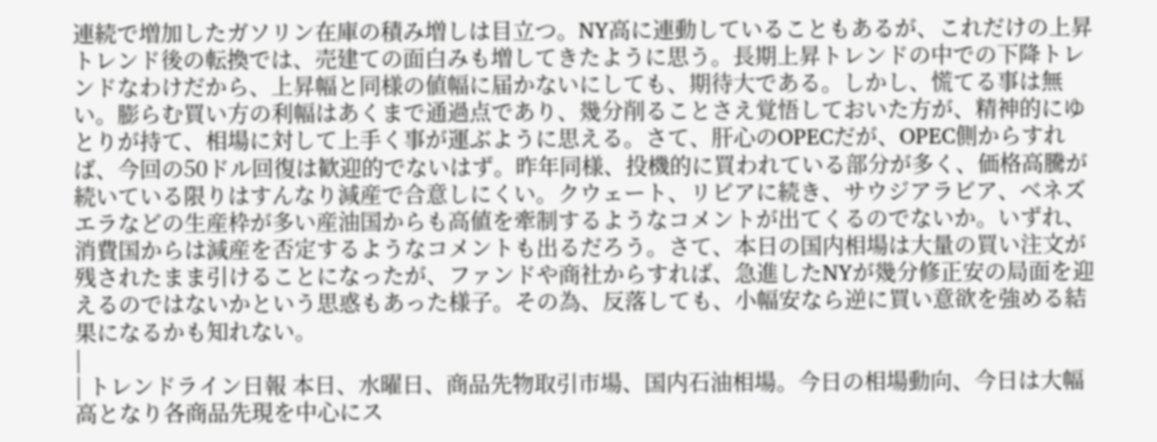連続で増加したガソリン在庫の積み増しは目立つ。NY高に連動していることもあるが、これだけの上昇トレンド後の転換では、売建ての面白みも増してきたように思う。長期上昇トレンドの中での下降トレンドなわけだから、上昇幅と同様の値幅に届かないにしても、期待大である。しかし、慌てる事は無い。膨らむ買い方の利幅はあくまで通過点であり、幾分削ることさえ覚悟しておいた方が、精神的にゆとりが持て、相場に対して上手く事が運ぶように思える。さて、肝心のOPECだが、OPEC側からすれば、今回の50ドル回復は歓迎的でないはず。昨年同様、投機的に買われている部分が多く、価格高騰が続いている限りはすんなり減産で合意しにくい。クウェート、リビアに続き、サウジアラビア、ベネズエラなどの生産枠が多い産油国からも高値を牽制するようなコメントが出てくるのでないか。いずれ、消費国からは減産を否定するようなコメントも出るだろう。さて、本日の国内相場は大量の買い注文が残されたまま引けることになったが、ファンドや商社からすれば、急進したNYが幾分修正安の局面を迎えるのではないかという思惑もあった様子。その為、反落しても、小幅安なら逆に買い意欲を強める結果になるかも知れない。
|
| トレンドライン日報 本日、水曜日、商品先物取引市場、国内石油相場。今日の相場動向、今日は大幅高となり各商品先現を中心にス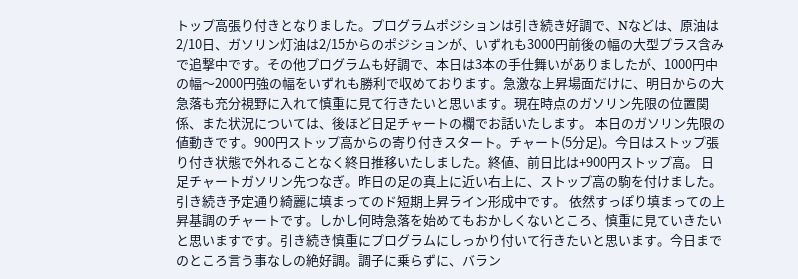トップ高張り付きとなりました。プログラムポジションは引き続き好調で、Nなどは、原油は2/10日、ガソリン灯油は2/15からのポジションが、いずれも3000円前後の幅の大型プラス含みで追撃中です。その他プログラムも好調で、本日は3本の手仕舞いがありましたが、1000円中の幅〜2000円強の幅をいずれも勝利で収めております。急激な上昇場面だけに、明日からの大急落も充分視野に入れて慎重に見て行きたいと思います。現在時点のガソリン先限の位置関係、また状況については、後ほど日足チャートの欄でお話いたします。 本日のガソリン先限の値動きです。900円ストップ高からの寄り付きスタート。チャート(5分足)。今日はストップ張り付き状態で外れることなく終日推移いたしました。終値、前日比は+900円ストップ高。 日足チャートガソリン先つなぎ。昨日の足の真上に近い右上に、ストップ高の駒を付けました。引き続き予定通り綺麗に填まってのド短期上昇ライン形成中です。 依然すっぽり填まっての上昇基調のチャートです。しかし何時急落を始めてもおかしくないところ、慎重に見ていきたいと思いますです。引き続き慎重にプログラムにしっかり付いて行きたいと思います。今日までのところ言う事なしの絶好調。調子に乗らずに、バラン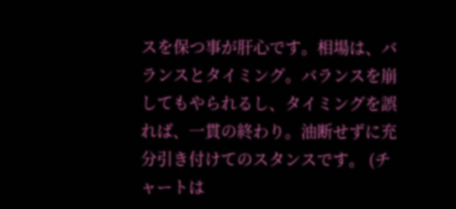スを保つ事が肝心です。相場は、バランスとタイミング。バランスを崩してもやられるし、タイミングを誤れば、一貫の終わり。油断せずに充分引き付けてのスタンスです。 (チャートは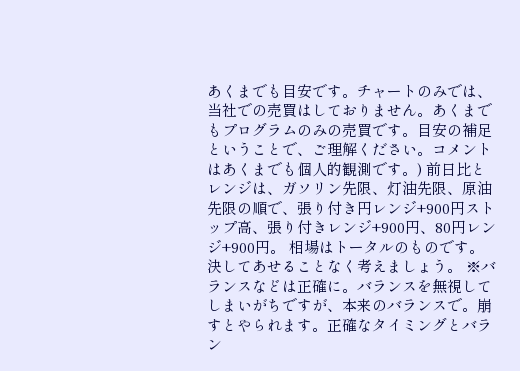あくまでも目安です。チャートのみでは、当社での売買はしておりません。あくまでもプログラムのみの売買です。目安の補足ということで、ご理解ください。コメントはあくまでも個人的観測です。) 前日比とレンジは、ガソリン先限、灯油先限、原油先限の順で、張り付き円レンジ+900円ストップ高、張り付きレンジ+900円、80円レンジ+900円。 相場はトータルのものです。決してあせることなく考えましょう。 ※バランスなどは正確に。バランスを無視してしまいがちですが、本来のバランスで。崩すとやられます。正確なタイミングとバラン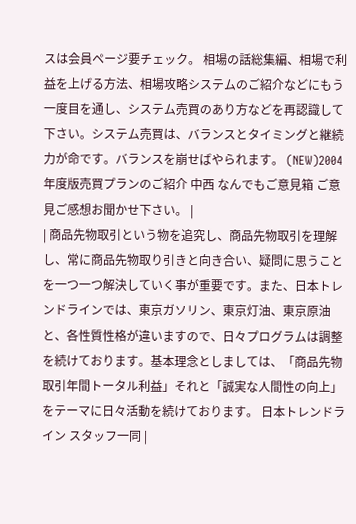スは会員ページ要チェック。 相場の話総集編、相場で利益を上げる方法、相場攻略システムのご紹介などにもう一度目を通し、システム売買のあり方などを再認識して下さい。システム売買は、バランスとタイミングと継続力が命です。バランスを崩せばやられます。 (NEW)2004年度版売買プランのご紹介 中西 なんでもご意見箱 ご意見ご感想お聞かせ下さい。 |
| 商品先物取引という物を追究し、商品先物取引を理解し、常に商品先物取り引きと向き合い、疑問に思うことを一つ一つ解決していく事が重要です。また、日本トレンドラインでは、東京ガソリン、東京灯油、東京原油と、各性質性格が違いますので、日々プログラムは調整を続けております。基本理念としましては、「商品先物取引年間トータル利益」それと「誠実な人間性の向上」をテーマに日々活動を続けております。 日本トレンドライン スタッフ一同 |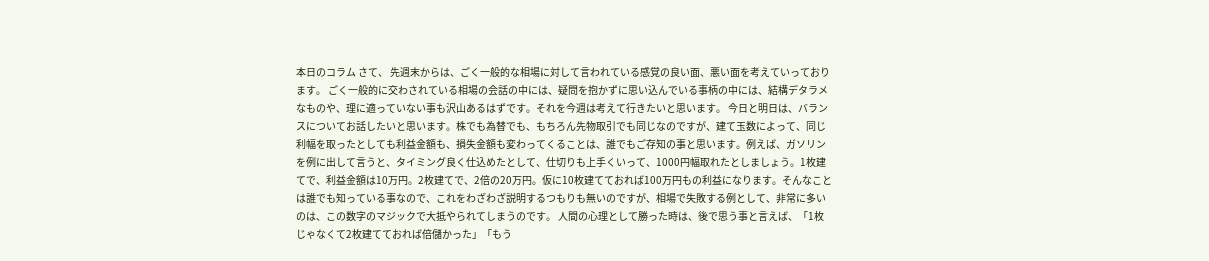本日のコラム さて、 先週末からは、ごく一般的な相場に対して言われている感覚の良い面、悪い面を考えていっております。 ごく一般的に交わされている相場の会話の中には、疑問を抱かずに思い込んでいる事柄の中には、結構デタラメなものや、理に適っていない事も沢山あるはずです。それを今週は考えて行きたいと思います。 今日と明日は、バランスについてお話したいと思います。株でも為替でも、もちろん先物取引でも同じなのですが、建て玉数によって、同じ利幅を取ったとしても利益金額も、損失金額も変わってくることは、誰でもご存知の事と思います。例えば、ガソリンを例に出して言うと、タイミング良く仕込めたとして、仕切りも上手くいって、1000円幅取れたとしましょう。1枚建てで、利益金額は10万円。2枚建てで、2倍の20万円。仮に10枚建てておれば100万円もの利益になります。そんなことは誰でも知っている事なので、これをわざわざ説明するつもりも無いのですが、相場で失敗する例として、非常に多いのは、この数字のマジックで大抵やられてしまうのです。 人間の心理として勝った時は、後で思う事と言えば、「1枚じゃなくて2枚建てておれば倍儲かった」「もう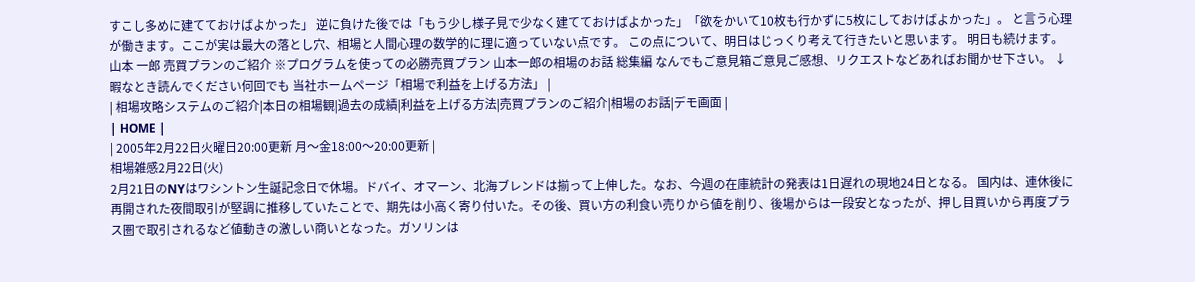すこし多めに建てておけばよかった」 逆に負けた後では「もう少し様子見で少なく建てておけばよかった」「欲をかいて10枚も行かずに5枚にしておけばよかった」。 と言う心理が働きます。ここが実は最大の落とし穴、相場と人間心理の数学的に理に適っていない点です。 この点について、明日はじっくり考えて行きたいと思います。 明日も続けます。 山本 一郎 売買プランのご紹介 ※プログラムを使っての必勝売買プラン 山本一郎の相場のお話 総集編 なんでもご意見箱ご意見ご感想、リクエストなどあればお聞かせ下さい。 ↓暇なとき読んでください何回でも 当社ホームページ「相場で利益を上げる方法」 |
| 相場攻略システムのご紹介|本日の相場観|過去の成績|利益を上げる方法|売買プランのご紹介|相場のお話|デモ画面 |
| HOME |
| 2005年2月22日火曜日20:00更新 月〜金18:00〜20:00更新 |
相場雑感2月22日(火)
2月21日のNYはワシントン生誕記念日で休場。ドバイ、オマーン、北海ブレンドは揃って上伸した。なお、今週の在庫統計の発表は1日遅れの現地24日となる。 国内は、連休後に再開された夜間取引が堅調に推移していたことで、期先は小高く寄り付いた。その後、買い方の利食い売りから値を削り、後場からは一段安となったが、押し目買いから再度プラス圏で取引されるなど値動きの激しい商いとなった。ガソリンは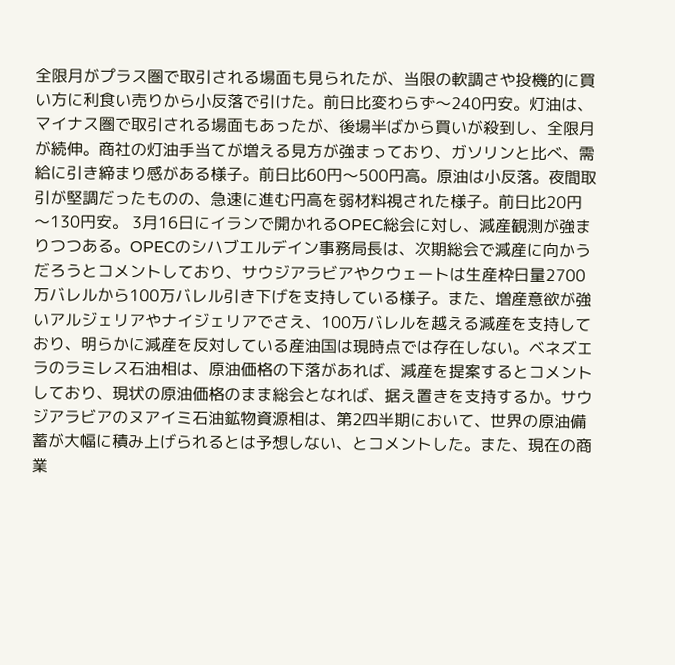全限月がプラス圏で取引される場面も見られたが、当限の軟調さや投機的に買い方に利食い売りから小反落で引けた。前日比変わらず〜240円安。灯油は、マイナス圏で取引される場面もあったが、後場半ばから買いが殺到し、全限月が続伸。商社の灯油手当てが増える見方が強まっており、ガソリンと比べ、需給に引き締まり感がある様子。前日比60円〜500円高。原油は小反落。夜間取引が堅調だったものの、急速に進む円高を弱材料視された様子。前日比20円〜130円安。 3月16日にイランで開かれるOPEC総会に対し、減産観測が強まりつつある。OPECのシハブエルデイン事務局長は、次期総会で減産に向かうだろうとコメントしており、サウジアラビアやクウェートは生産枠日量2700万バレルから100万バレル引き下げを支持している様子。また、増産意欲が強いアルジェリアやナイジェリアでさえ、100万バレルを越える減産を支持しており、明らかに減産を反対している産油国は現時点では存在しない。ベネズエラのラミレス石油相は、原油価格の下落があれば、減産を提案するとコメントしており、現状の原油価格のまま総会となれば、据え置きを支持するか。サウジアラビアのヌアイミ石油鉱物資源相は、第2四半期において、世界の原油備蓄が大幅に積み上げられるとは予想しない、とコメントした。また、現在の商業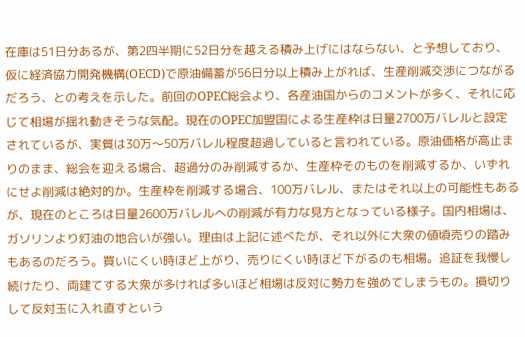在庫は51日分あるが、第2四半期に52日分を越える積み上げにはならない、と予想しており、仮に経済協力開発機構(OECD)で原油備蓄が56日分以上積み上がれば、生産削減交渉につながるだろう、との考えを示した。前回のOPEC総会より、各産油国からのコメントが多く、それに応じて相場が揺れ動きそうな気配。現在のOPEC加盟国による生産枠は日量2700万バレルと設定されているが、実質は30万〜50万バレル程度超過していると言われている。原油価格が高止まりのまま、総会を迎える場合、超過分のみ削減するか、生産枠そのものを削減するか、いずれにせよ削減は絶対的か。生産枠を削減する場合、100万バレル、またはそれ以上の可能性もあるが、現在のところは日量2600万バレルへの削減が有力な見方となっている様子。国内相場は、ガソリンより灯油の地合いが強い。理由は上記に述べたが、それ以外に大衆の値頃売りの踏みもあるのだろう。買いにくい時ほど上がり、売りにくい時ほど下がるのも相場。追証を我慢し続けたり、両建てする大衆が多ければ多いほど相場は反対に勢力を強めてしまうもの。損切りして反対玉に入れ直すという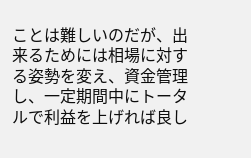ことは難しいのだが、出来るためには相場に対する姿勢を変え、資金管理し、一定期間中にトータルで利益を上げれば良し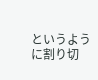というように割り切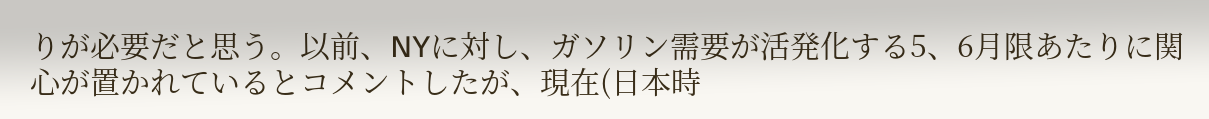りが必要だと思う。以前、NYに対し、ガソリン需要が活発化する5、6月限あたりに関心が置かれているとコメントしたが、現在(日本時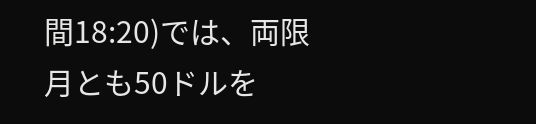間18:20)では、両限月とも50ドルを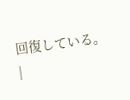回復している。
|